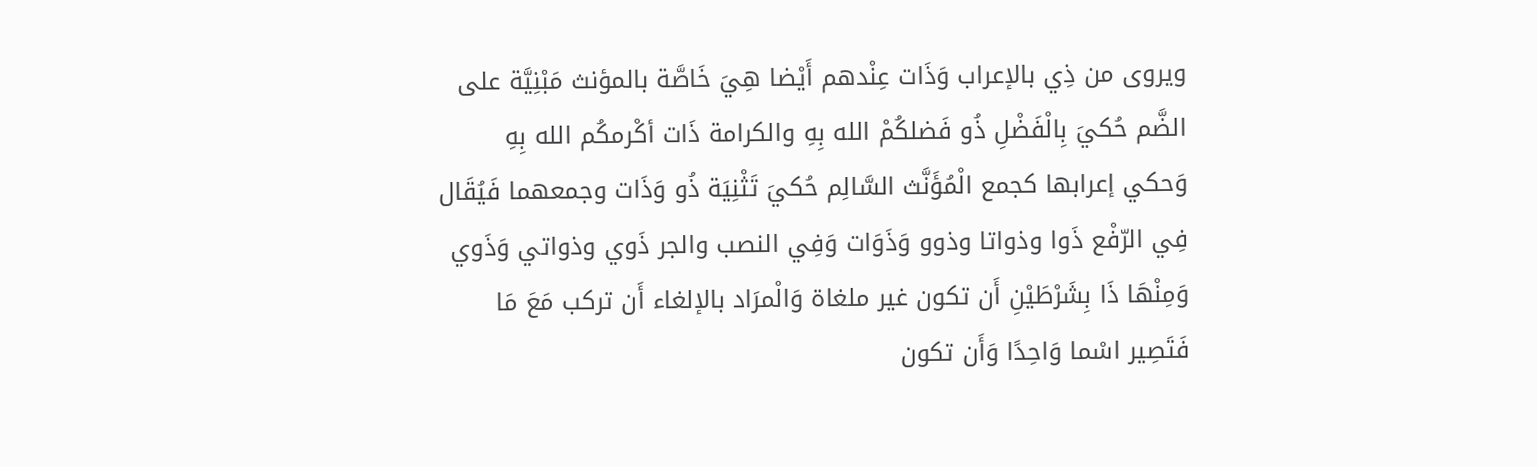ويروى من ذِي بالإعراب وَذَات عِنْدهم أَيْضا هِيَ خَاصَّة بالمؤنث مَبْنِيَّة على الضَّم حُكيَ بِالْفَضْلِ ذُو فَضلكُمْ الله بِهِ والكرامة ذَات أكْرمكُم الله بِهِ وَحكي إعرابها كجمع الْمُؤَنَّث السَّالِم حُكيَ تَثْنِيَة ذُو وَذَات وجمعهما فَيُقَال فِي الرّفْع ذَوا وذواتا وذوو وَذَوَات وَفِي النصب والجر ذَوي وذواتي وَذَوي وَمِنْهَا ذَا بِشَرْطَيْنِ أَن تكون غير ملغاة وَالْمرَاد بالإلغاء أَن تركب مَعَ مَا فَتَصِير اسْما وَاحِدًا وَأَن تكون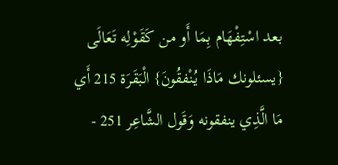بعد اسْتِفْهَام بِمَا أَو من كَقَوْلِه تَعَالَى {يسئلونك مَاذَا يُنْفقُونَ} الْبَقَرَة 215 أَي مَا الَّذِي ينفقونه وَقَول الشَّاعِر 251 -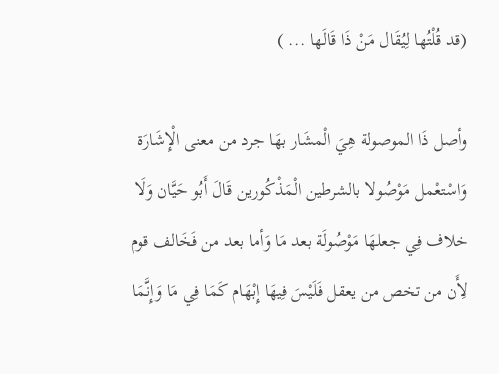(قد قُلْتُها لِيُقَال مَنْ ذَا قَالَها ... )

وأصل ذَا الموصولة هِيَ الْمشَار بهَا جرد من معنى الْإِشَارَة وَاسْتعْمل مَوْصُولا بالشرطين الْمَذْكُورين قَالَ أَبُو حَيَّان وَلَا خلاف فِي جعلهَا مَوْصُولَة بعد مَا وَأما بعد من فَخَالف قوم لِأَن من تخص من يعقل فَلَيْسَ فِيهَا إِبْهَام كَمَا فِي مَا وَإِنَّمَا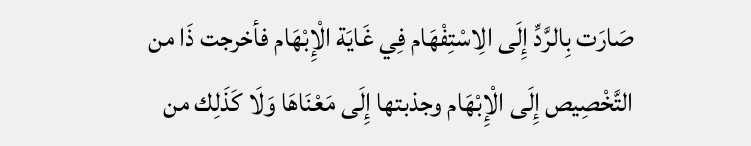صَارَت بِالرَّدِّ إِلَى الِاسْتِفْهَام فِي غَايَة الْإِبْهَام فأخرجت ذَا من التَّخْصِيص إِلَى الْإِبْهَام وجذبتها إِلَى مَعْنَاهَا وَلَا كَذَلِك من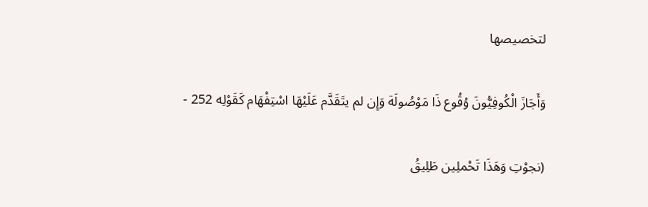لتخصيصها

وَأَجَازَ الْكُوفِيُّونَ وُقُوع ذَا مَوْصُولَة وَإِن لم يتَقَدَّم عَلَيْهَا اسْتِفْهَام كَقَوْلِه 252 -

(نجوْتِ وَهَذَا تَحْملِين طَلِيقُ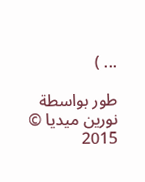... )

طور بواسطة نورين ميديا © 2015